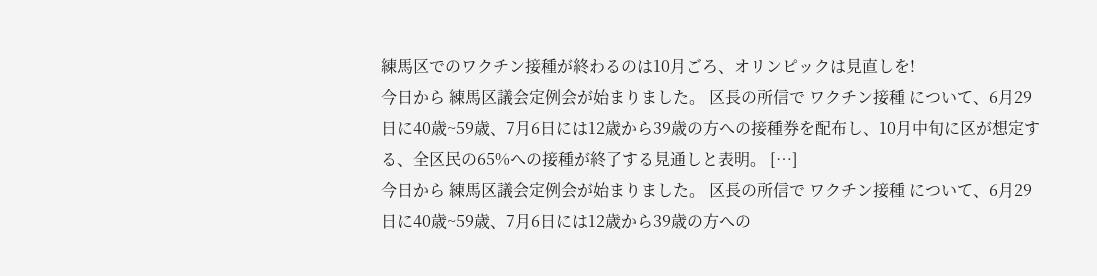練馬区でのワクチン接種が終わるのは10月ごろ、オリンピックは見直しを!
今日から 練馬区議会定例会が始まりました。 区長の所信で ワクチン接種 について、6月29日に40歳~59歳、7月6日には12歳から39歳の方への接種券を配布し、10月中旬に区が想定する、全区民の65%への接種が終了する見通しと表明。 […]
今日から 練馬区議会定例会が始まりました。 区長の所信で ワクチン接種 について、6月29日に40歳~59歳、7月6日には12歳から39歳の方への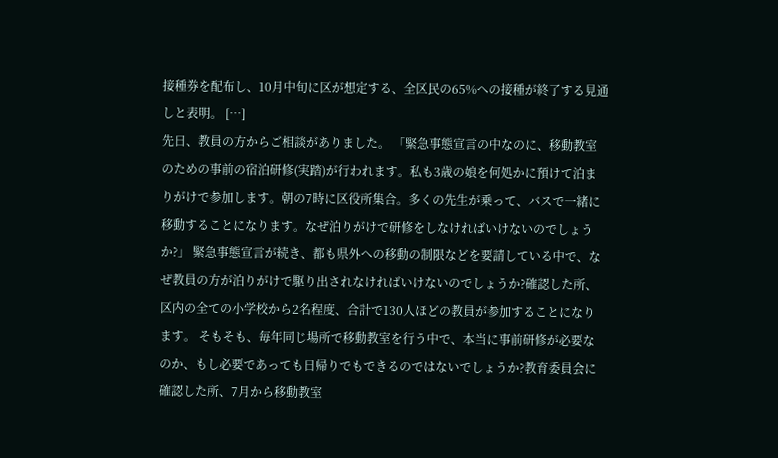接種券を配布し、10月中旬に区が想定する、全区民の65%への接種が終了する見通しと表明。 […]
先日、教員の方からご相談がありました。 「緊急事態宣言の中なのに、移動教室のための事前の宿泊研修(実踏)が行われます。私も3歳の娘を何処かに預けて泊まりがけで参加します。朝の7時に区役所集合。多くの先生が乗って、バスで一緒に移動することになります。なぜ泊りがけで研修をしなければいけないのでしょうか?」 緊急事態宣言が続き、都も県外への移動の制限などを要請している中で、なぜ教員の方が泊りがけで駆り出されなければいけないのでしょうか?確認した所、区内の全ての小学校から2名程度、合計で130人ほどの教員が参加することになります。 そもそも、毎年同じ場所で移動教室を行う中で、本当に事前研修が必要なのか、もし必要であっても日帰りでもできるのではないでしょうか?教育委員会に確認した所、7月から移動教室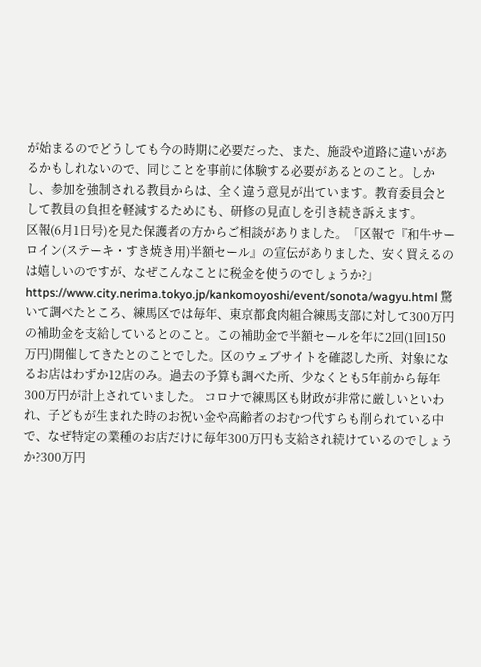が始まるのでどうしても今の時期に必要だった、また、施設や道路に違いがあるかもしれないので、同じことを事前に体験する必要があるとのこと。しかし、参加を強制される教員からは、全く違う意見が出ています。教育委員会として教員の負担を軽減するためにも、研修の見直しを引き続き訴えます。
区報(6月1日号)を見た保護者の方からご相談がありました。「区報で『和牛サーロイン(ステーキ・すき焼き用)半額セール』の宣伝がありました、安く買えるのは嬉しいのですが、なぜこんなことに税金を使うのでしょうか?」 https://www.city.nerima.tokyo.jp/kankomoyoshi/event/sonota/wagyu.html 驚いて調べたところ、練馬区では毎年、東京都食肉組合練馬支部に対して300万円の補助金を支給しているとのこと。この補助金で半額セールを年に2回(1回150万円)開催してきたとのことでした。区のウェブサイトを確認した所、対象になるお店はわずか12店のみ。過去の予算も調べた所、少なくとも5年前から毎年300万円が計上されていました。 コロナで練馬区も財政が非常に厳しいといわれ、子どもが生まれた時のお祝い金や高齢者のおむつ代すらも削られている中で、なぜ特定の業種のお店だけに毎年300万円も支給され続けているのでしょうか?300万円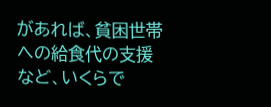があれば、貧困世帯への給食代の支援など、いくらで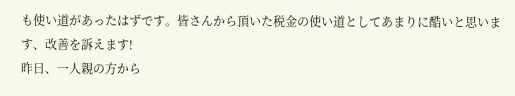も使い道があったはずです。皆さんから頂いた税金の使い道としてあまりに酷いと思います、改善を訴えます!
昨日、一人親の方から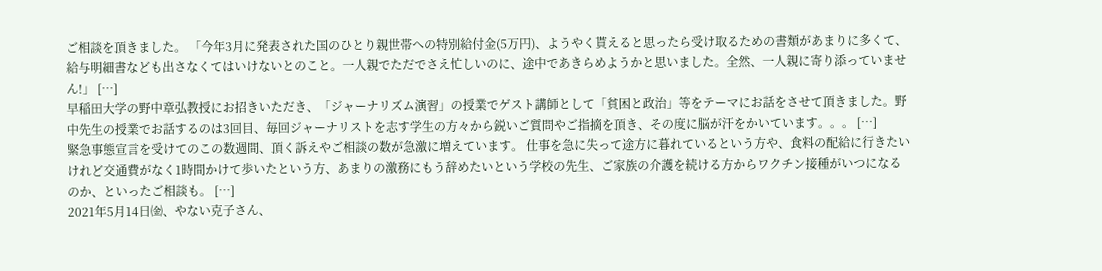ご相談を頂きました。 「今年3月に発表された国のひとり親世帯への特別給付金(5万円)、ようやく貰えると思ったら受け取るための書類があまりに多くて、給与明細書なども出さなくてはいけないとのこと。一人親でただでさえ忙しいのに、途中であきらめようかと思いました。全然、一人親に寄り添っていません!」 […]
早稲田大学の野中章弘教授にお招きいただき、「ジャーナリズム演習」の授業でゲスト講師として「貧困と政治」等をテーマにお話をさせて頂きました。野中先生の授業でお話するのは3回目、毎回ジャーナリストを志す学生の方々から鋭いご質問やご指摘を頂き、その度に脳が汗をかいています。。。 […]
緊急事態宣言を受けてのこの数週間、頂く訴えやご相談の数が急激に増えています。 仕事を急に失って途方に暮れているという方や、食料の配給に行きたいけれど交通費がなく1時間かけて歩いたという方、あまりの激務にもう辞めたいという学校の先生、ご家族の介護を続ける方からワクチン接種がいつになるのか、といったご相談も。 […]
2021年5月14日㈮、やない克子さん、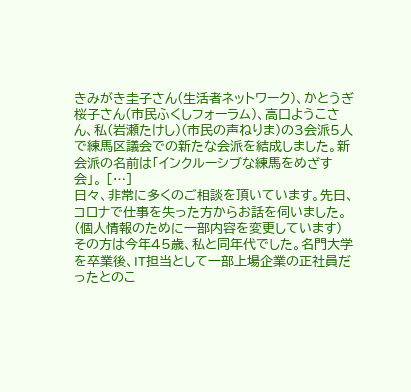きみがき圭子さん(生活者ネットワーク)、かとうぎ桜子さん(市民ふくしフォーラム)、高口ようこさん、私(岩瀬たけし)(市民の声ねりま)の3会派5人で練馬区議会での新たな会派を結成しました。新会派の名前は「インクルーシブな練馬をめざす会」。 […]
日々、非常に多くのご相談を頂いています。先日、コロナで仕事を失った方からお話を伺いました。(個人情報のために一部内容を変更しています) その方は今年45歳、私と同年代でした。名門大学を卒業後、IT担当として一部上場企業の正社員だったとのこ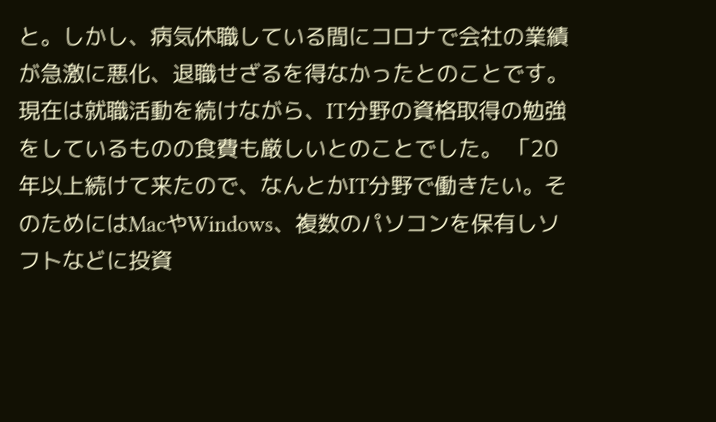と。しかし、病気休職している間にコロナで会社の業績が急激に悪化、退職せざるを得なかったとのことです。現在は就職活動を続けながら、IT分野の資格取得の勉強をしているものの食費も厳しいとのことでした。 「20年以上続けて来たので、なんとかIT分野で働きたい。そのためにはMacやWindows、複数のパソコンを保有しソフトなどに投資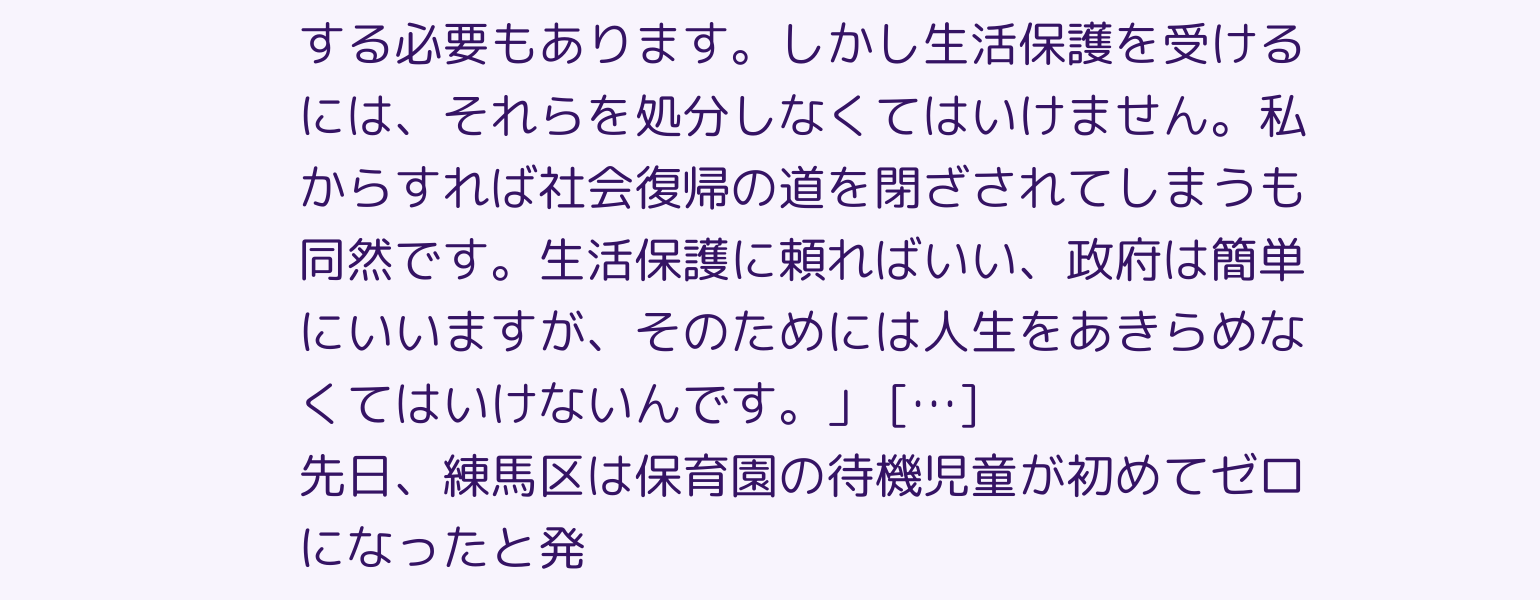する必要もあります。しかし生活保護を受けるには、それらを処分しなくてはいけません。私からすれば社会復帰の道を閉ざされてしまうも同然です。生活保護に頼ればいい、政府は簡単にいいますが、そのためには人生をあきらめなくてはいけないんです。」 […]
先日、練馬区は保育園の待機児童が初めてゼロになったと発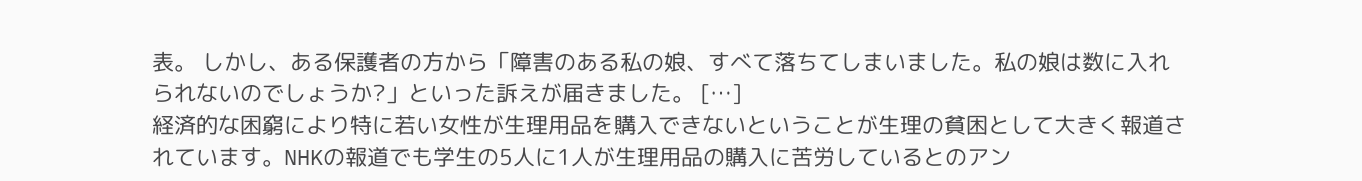表。 しかし、ある保護者の方から「障害のある私の娘、すべて落ちてしまいました。私の娘は数に入れられないのでしょうか?」といった訴えが届きました。 […]
経済的な困窮により特に若い女性が生理用品を購入できないということが生理の貧困として大きく報道されています。NHKの報道でも学生の5人に1人が生理用品の購入に苦労しているとのアン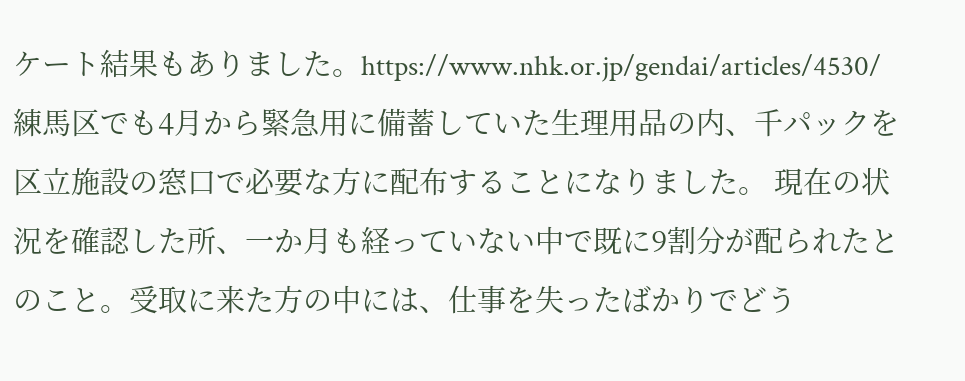ケート結果もありました。https://www.nhk.or.jp/gendai/articles/4530/ 練馬区でも4月から緊急用に備蓄していた生理用品の内、千パックを区立施設の窓口で必要な方に配布することになりました。 現在の状況を確認した所、一か月も経っていない中で既に9割分が配られたとのこと。受取に来た方の中には、仕事を失ったばかりでどう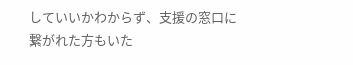していいかわからず、支援の窓口に繋がれた方もいた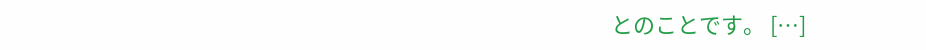とのことです。 […]